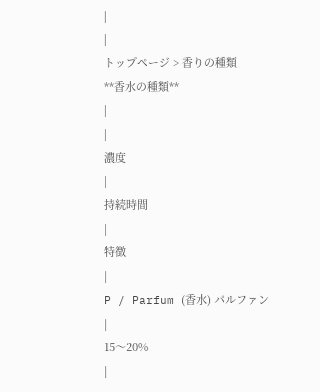|
|
トップページ > 香りの種類
**香水の種類**
|
|
濃度
|
持続時間
|
特徴
|
P / Parfum (香水) パルファン
|
15〜20%
|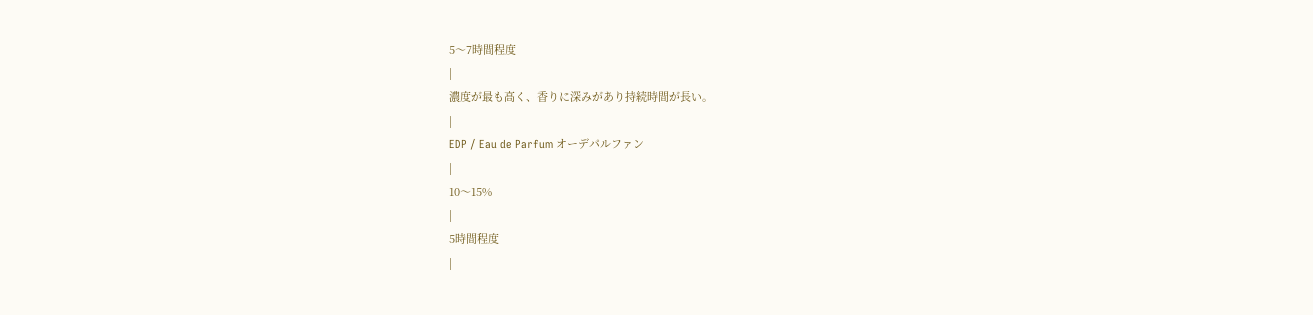5〜7時間程度
|
濃度が最も高く、香りに深みがあり持続時間が長い。
|
EDP / Eau de Parfum オーデパルファン
|
10〜15%
|
5時間程度
|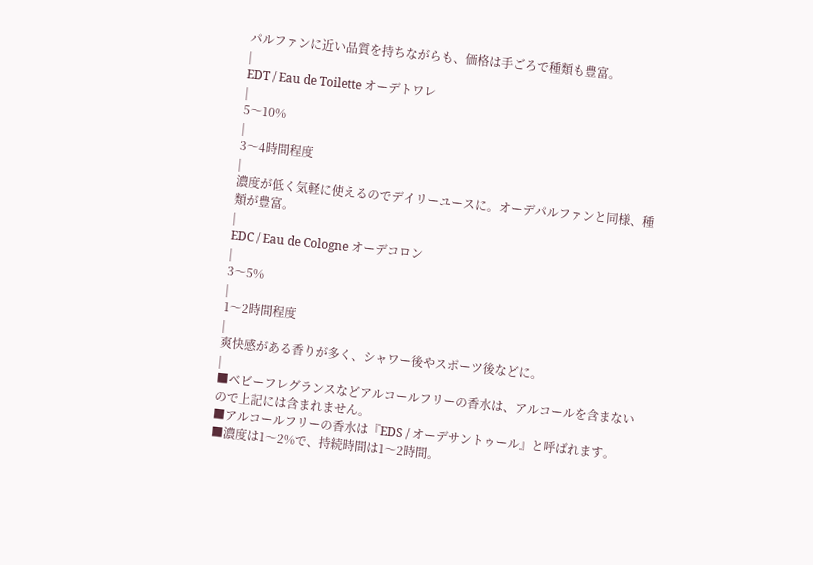パルファンに近い品質を持ちながらも、価格は手ごろで種類も豊富。
|
EDT / Eau de Toilette オーデトワレ
|
5〜10%
|
3〜4時間程度
|
濃度が低く気軽に使えるのでデイリーユースに。オーデパルファンと同様、種類が豊富。
|
EDC / Eau de Cologne オーデコロン
|
3〜5%
|
1〜2時間程度
|
爽快感がある香りが多く、シャワー後やスポーツ後などに。
|
■ベビーフレグランスなどアルコールフリーの香水は、アルコールを含まないので上記には含まれません。
■アルコールフリーの香水は『EDS / オーデサントゥール』と呼ばれます。
■濃度は1〜2%で、持続時間は1〜2時間。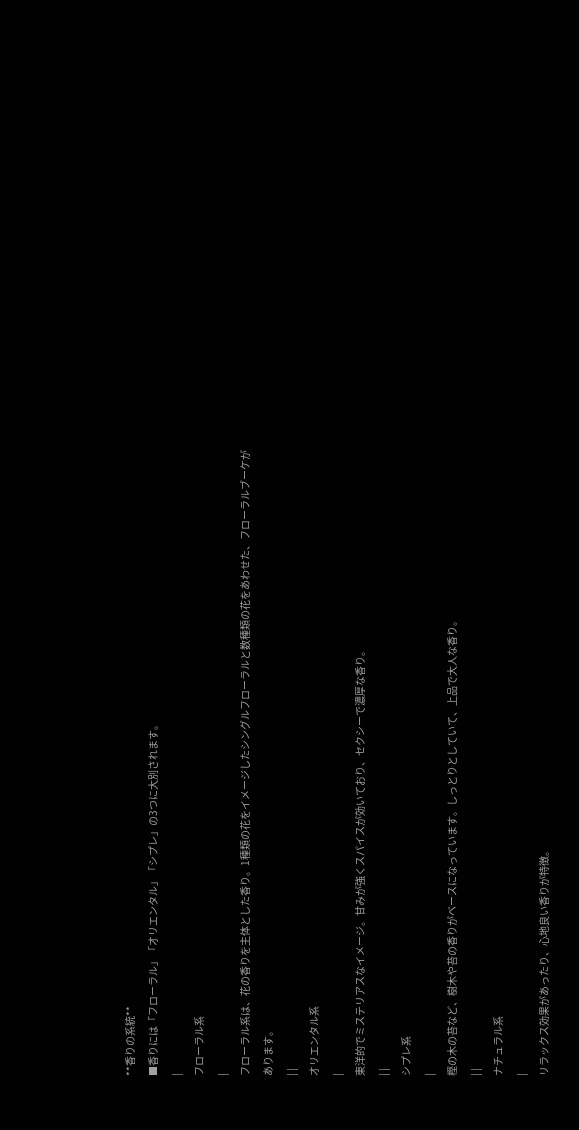**香りの系統**
■香りには「フローラル」「オリエンタル」「シプレ」の3つに大別されます。
|
フローラル系
|
フローラル系は、花の香りを主体とした香り。1種類の花をイメージしたシングルフローラルと数種類の花をあわせた、フローラルブーケがあります。
| |
オリエンタル系
|
東洋的でミステリアスなイメージ。甘みが強くスパイスが効いており、セクシーで濃厚な香り。
| |
シプレ系
|
樫の木の苔など、樹木や苔の香りがベースになっています。しっとりとしていて、上品で大人な香り。
| |
ナチュラル系
|
リラックス効果があったり、心地良い香りが特徴。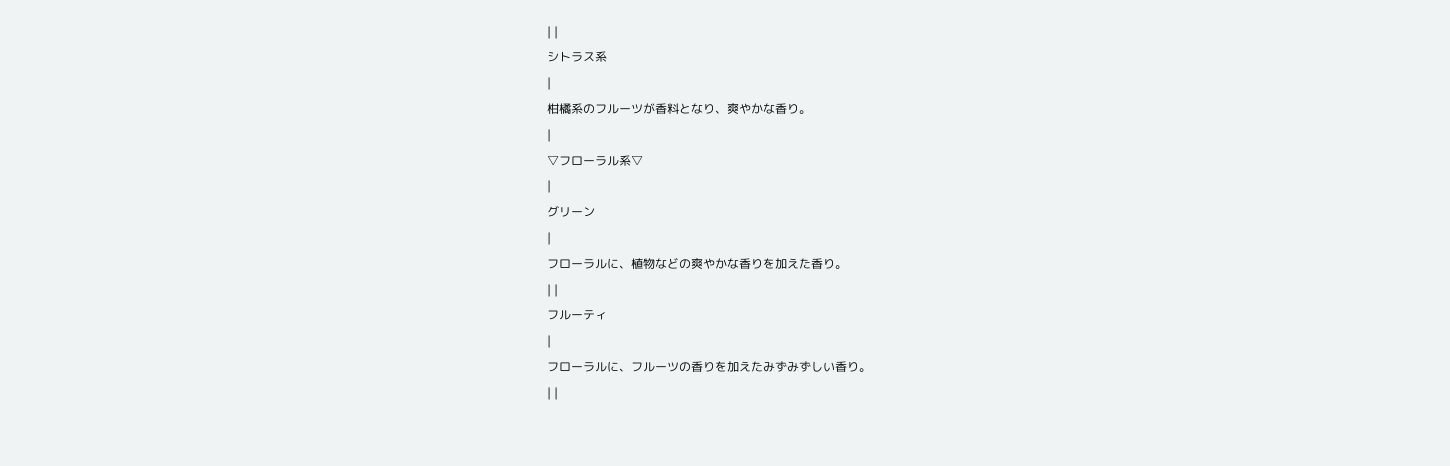| |
シトラス系
|
柑橘系のフルーツが香料となり、爽やかな香り。
|
▽フローラル系▽
|
グリーン
|
フローラルに、植物などの爽やかな香りを加えた香り。
| |
フルーティ
|
フローラルに、フルーツの香りを加えたみずみずしい香り。
| |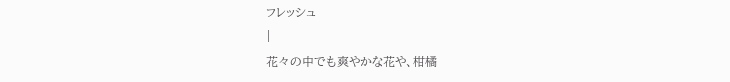フレッシュ
|
花々の中でも爽やかな花や、柑橘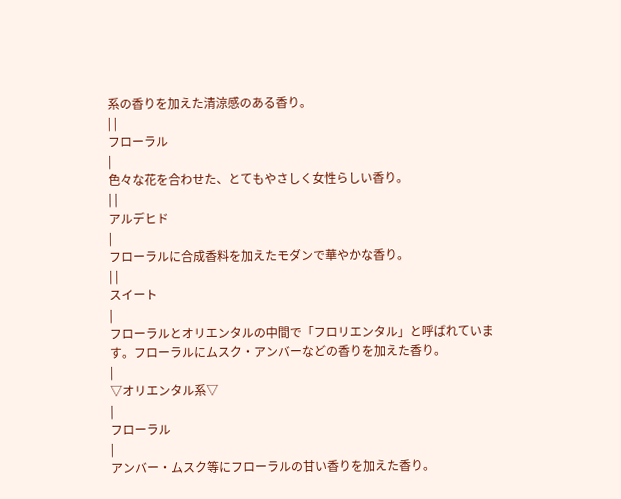系の香りを加えた清涼感のある香り。
| |
フローラル
|
色々な花を合わせた、とてもやさしく女性らしい香り。
| |
アルデヒド
|
フローラルに合成香料を加えたモダンで華やかな香り。
| |
スイート
|
フローラルとオリエンタルの中間で「フロリエンタル」と呼ばれています。フローラルにムスク・アンバーなどの香りを加えた香り。
|
▽オリエンタル系▽
|
フローラル
|
アンバー・ムスク等にフローラルの甘い香りを加えた香り。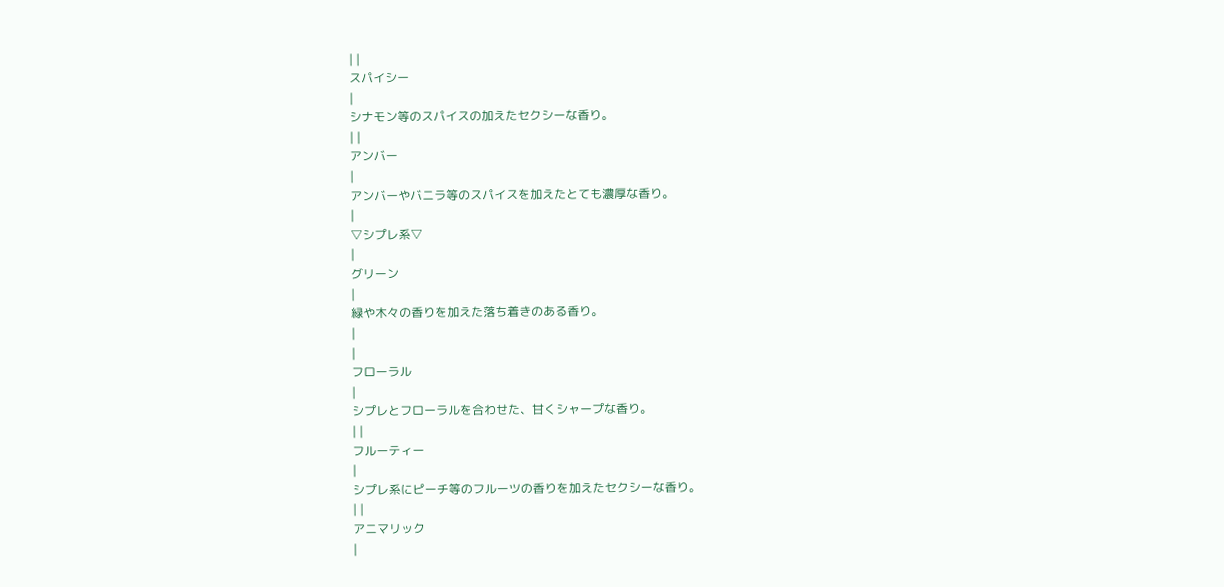| |
スパイシー
|
シナモン等のスパイスの加えたセクシーな香り。
| |
アンバー
|
アンバーやバニラ等のスパイスを加えたとても濃厚な香り。
|
▽シプレ系▽
|
グリーン
|
緑や木々の香りを加えた落ち着きのある香り。
|
|
フローラル
|
シプレとフローラルを合わせた、甘くシャープな香り。
| |
フルーティー
|
シプレ系にピーチ等のフルーツの香りを加えたセクシーな香り。
| |
アニマリック
|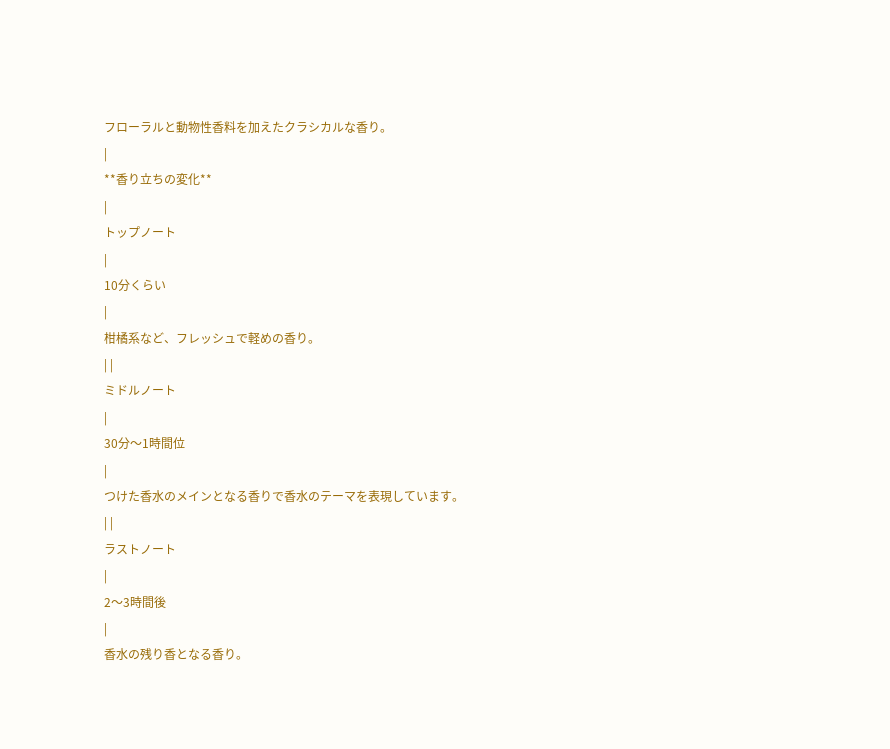フローラルと動物性香料を加えたクラシカルな香り。
|
**香り立ちの変化**
|
トップノート
|
10分くらい
|
柑橘系など、フレッシュで軽めの香り。
| |
ミドルノート
|
30分〜1時間位
|
つけた香水のメインとなる香りで香水のテーマを表現しています。
| |
ラストノート
|
2〜3時間後
|
香水の残り香となる香り。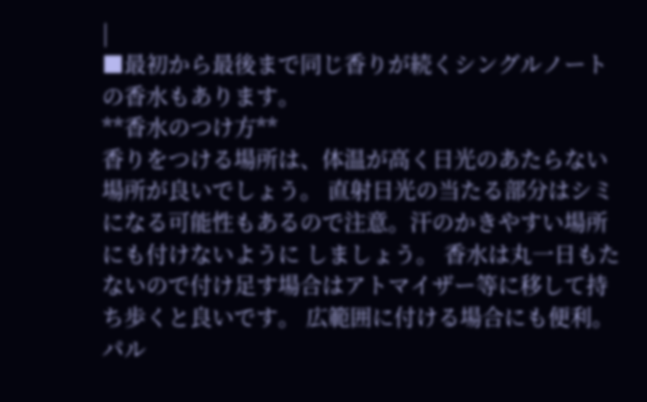|
■最初から最後まで同じ香りが続くシングルノートの香水もあります。
**香水のつけ方**
香りをつける場所は、体温が高く日光のあたらない場所が良いでしょう。 直射日光の当たる部分はシミになる可能性もあるので注意。汗のかきやすい場所にも付けないように しましょう。 香水は丸一日もたないので付け足す場合はアトマイザー等に移して持ち歩くと良いです。 広範囲に付ける場合にも便利。 パル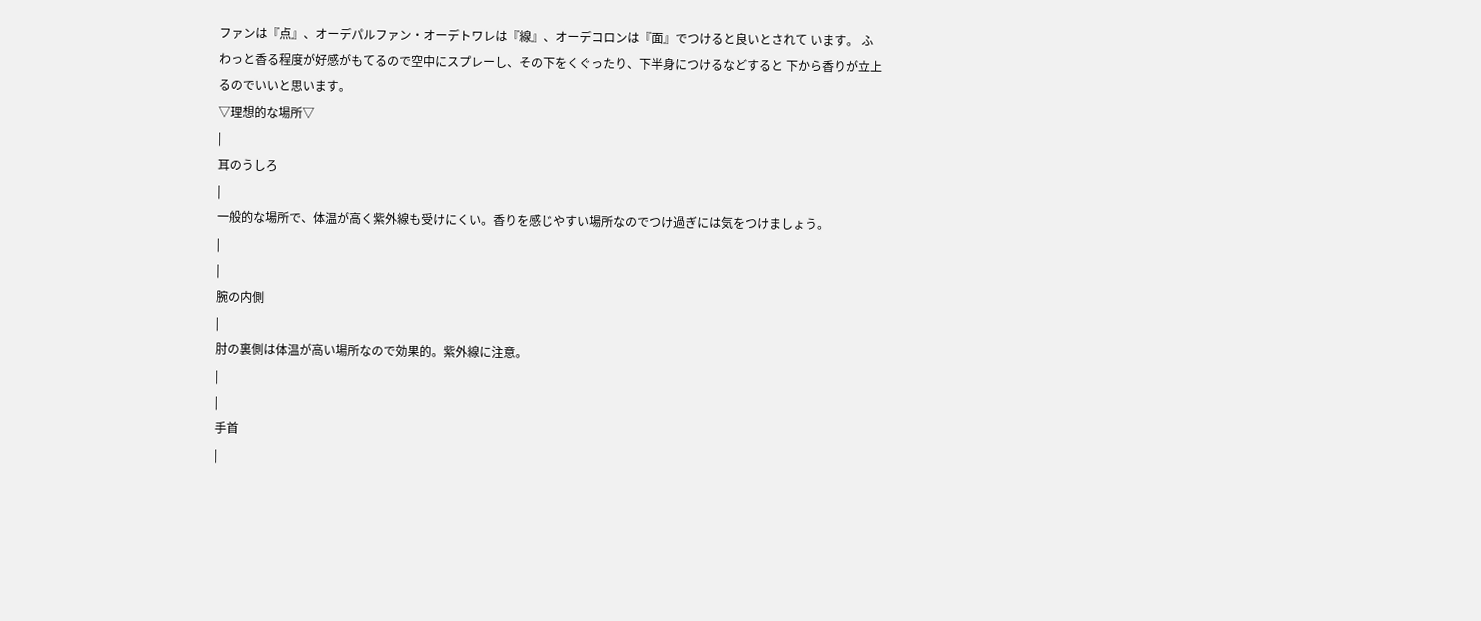ファンは『点』、オーデパルファン・オーデトワレは『線』、オーデコロンは『面』でつけると良いとされて います。 ふわっと香る程度が好感がもてるので空中にスプレーし、その下をくぐったり、下半身につけるなどすると 下から香りが立上るのでいいと思います。
▽理想的な場所▽
|
耳のうしろ
|
一般的な場所で、体温が高く紫外線も受けにくい。香りを感じやすい場所なのでつけ過ぎには気をつけましょう。
|
|
腕の内側
|
肘の裏側は体温が高い場所なので効果的。紫外線に注意。
|
|
手首
|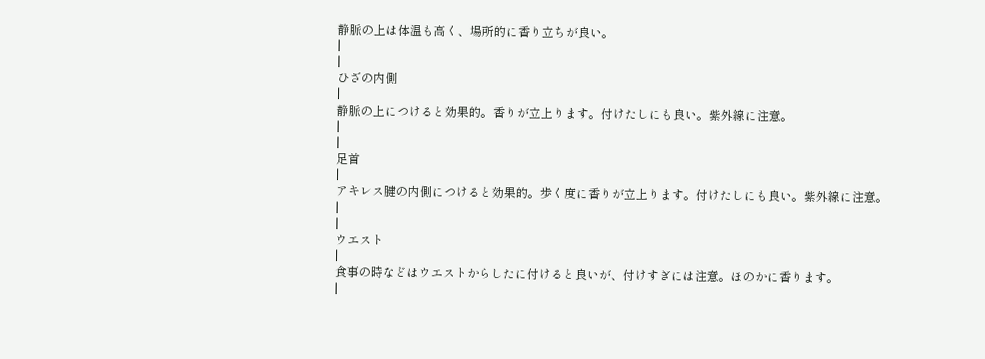静脈の上は体温も高く、場所的に香り立ちが良い。
|
|
ひざの内側
|
静脈の上につけると効果的。香りが立上ります。付けたしにも良い。紫外線に注意。
|
|
足首
|
アキレス腱の内側につけると効果的。歩く度に香りが立上ります。付けたしにも良い。紫外線に注意。
|
|
ウエスト
|
食事の時などはウエストからしたに付けると良いが、付けすぎには注意。ほのかに香ります。
|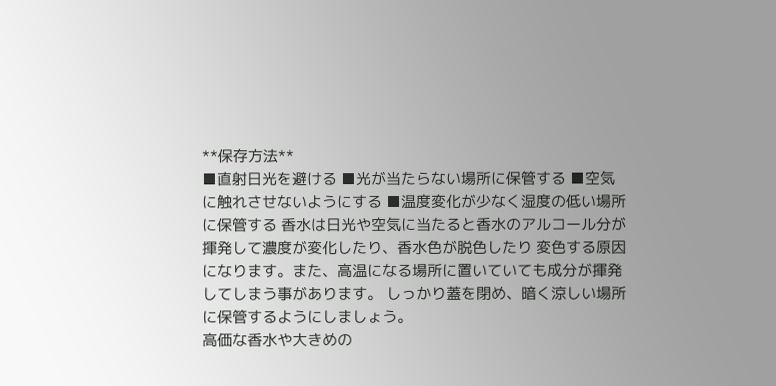**保存方法**
■直射日光を避ける ■光が当たらない場所に保管する ■空気に触れさせないようにする ■温度変化が少なく湿度の低い場所に保管する 香水は日光や空気に当たると香水のアルコール分が揮発して濃度が変化したり、香水色が脱色したり 変色する原因になります。また、高温になる場所に置いていても成分が揮発してしまう事があります。 しっかり蓋を閉め、暗く涼しい場所に保管するようにしましょう。
高価な香水や大きめの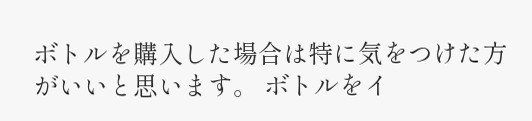ボトルを購入した場合は特に気をつけた方がいいと思います。 ボトルをイ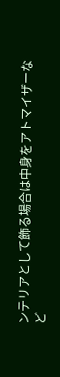ンテリアとして飾る場合は中身をアトマイザーなど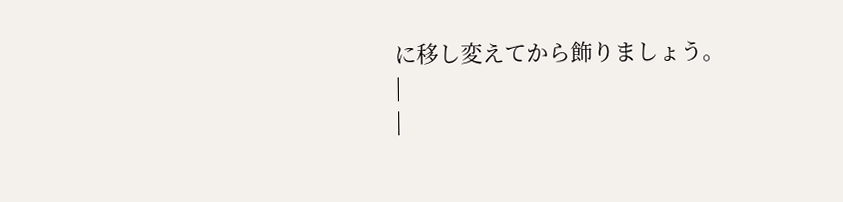に移し変えてから飾りましょう。
|
|